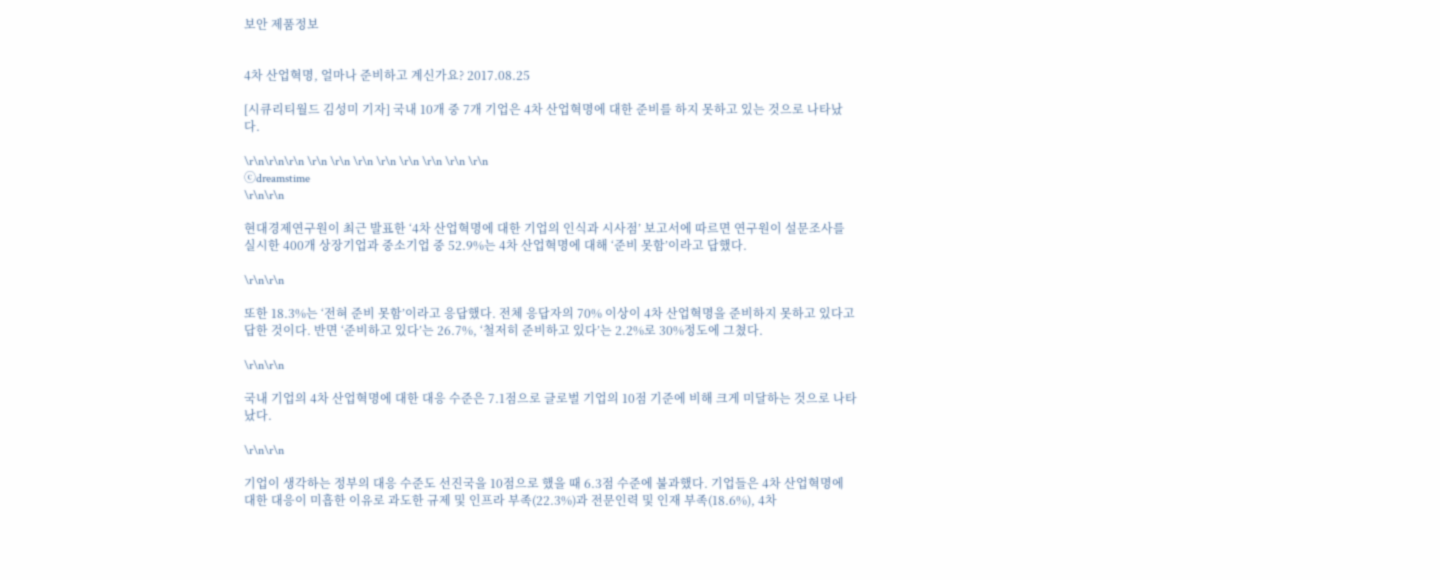보안 제품정보


4차 산업혁명, 얼마나 준비하고 계신가요? 2017.08.25

[시큐리티월드 김성미 기자] 국내 10개 중 7개 기업은 4차 산업혁명에 대한 준비를 하지 못하고 있는 것으로 나타났다.

\r\n\r\n\r\n \r\n \r\n \r\n \r\n \r\n \r\n \r\n \r\n
ⓒdreamstime
\r\n\r\n

현대경제연구원이 최근 발표한 ‘4차 산업혁명에 대한 기업의 인식과 시사점’ 보고서에 따르면 연구원이 설문조사를 실시한 400개 상장기업과 중소기업 중 52.9%는 4차 산업혁명에 대해 ‘준비 못함’이라고 답했다.

\r\n\r\n

또한 18.3%는 ‘전혀 준비 못함’이라고 응답했다. 전체 응답자의 70% 이상이 4차 산업혁명을 준비하지 못하고 있다고 답한 것이다. 반면 ‘준비하고 있다’는 26.7%, ‘철저히 준비하고 있다’는 2.2%로 30%정도에 그쳤다.

\r\n\r\n

국내 기업의 4차 산업혁명에 대한 대응 수준은 7.1점으로 글로벌 기업의 10점 기준에 비해 크게 미달하는 것으로 나타났다.

\r\n\r\n

기업이 생각하는 정부의 대응 수준도 선진국을 10점으로 했을 때 6.3점 수준에 불과했다. 기업들은 4차 산업혁명에 대한 대응이 미흡한 이유로 과도한 규제 및 인프라 부족(22.3%)과 전문인력 및 인재 부족(18.6%), 4차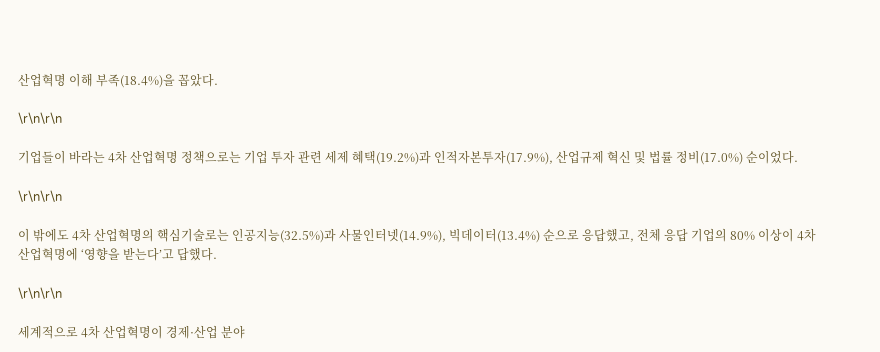산업혁명 이해 부족(18.4%)을 꼽았다.

\r\n\r\n

기업들이 바라는 4차 산업혁명 정책으로는 기업 투자 관련 세제 혜택(19.2%)과 인적자본투자(17.9%), 산업규제 혁신 및 법률 정비(17.0%) 순이었다.

\r\n\r\n

이 밖에도 4차 산업혁명의 핵심기술로는 인공지능(32.5%)과 사물인터넷(14.9%), 빅데이터(13.4%) 순으로 응답했고, 전체 응답 기업의 80% 이상이 4차 산업혁명에 ‘영향을 받는다’고 답했다.

\r\n\r\n

세계적으로 4차 산업혁명이 경제·산업 분야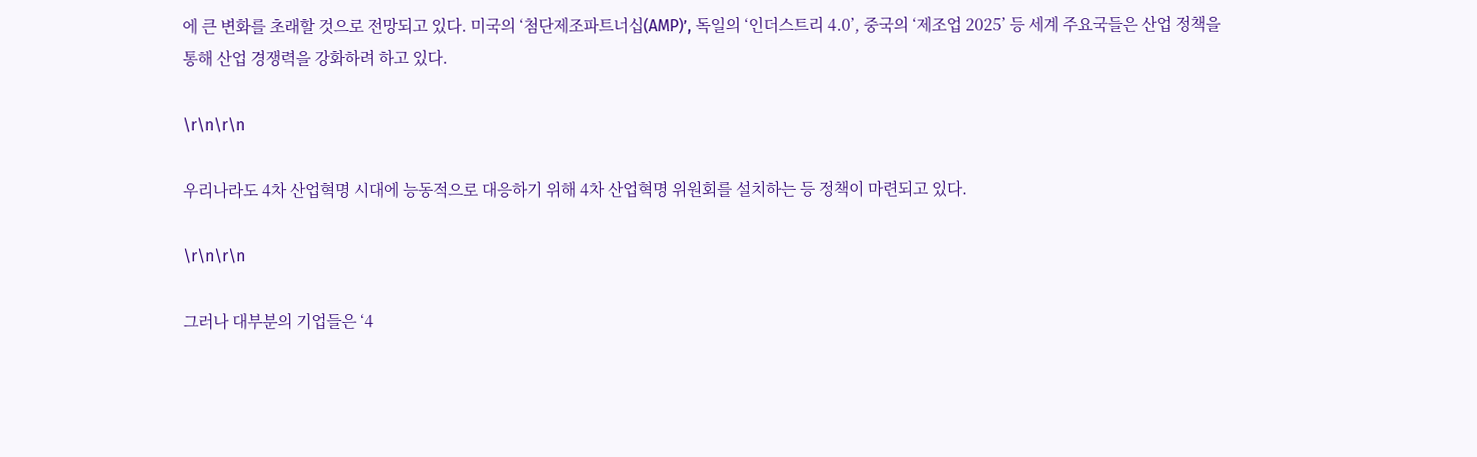에 큰 변화를 초래할 것으로 전망되고 있다. 미국의 ‘첨단제조파트너십(AMP)’, 독일의 ‘인더스트리 4.0’, 중국의 ‘제조업 2025’ 등 세계 주요국들은 산업 정책을 통해 산업 경쟁력을 강화하려 하고 있다.

\r\n\r\n

우리나라도 4차 산업혁명 시대에 능동적으로 대응하기 위해 4차 산업혁명 위원회를 설치하는 등 정책이 마련되고 있다.

\r\n\r\n

그러나 대부분의 기업들은 ‘4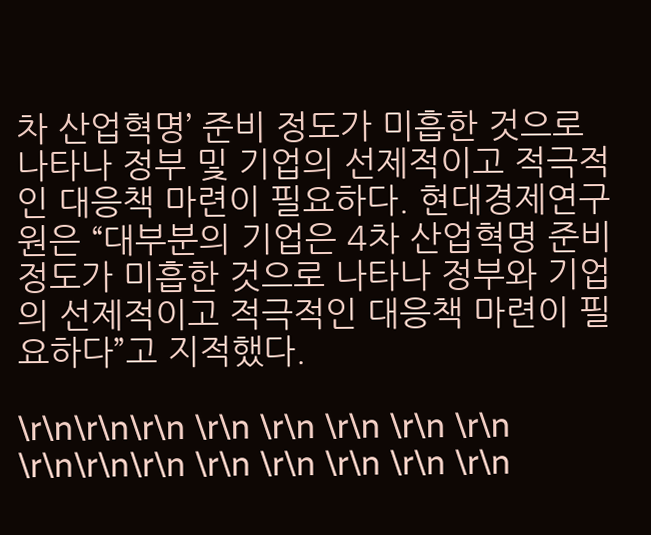차 산업혁명’ 준비 정도가 미흡한 것으로 나타나 정부 및 기업의 선제적이고 적극적인 대응책 마련이 필요하다. 현대경제연구원은 “대부분의 기업은 4차 산업혁명 준비 정도가 미흡한 것으로 나타나 정부와 기업의 선제적이고 적극적인 대응책 마련이 필요하다”고 지적했다.

\r\n\r\n\r\n \r\n \r\n \r\n \r\n \r\n
\r\n\r\n\r\n \r\n \r\n \r\n \r\n \r\n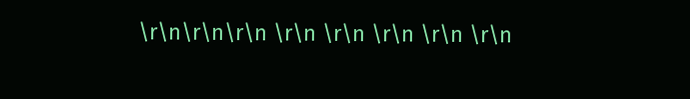\r\n\r\n\r\n \r\n \r\n \r\n \r\n \r\n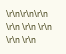\r\n\r\n\r\n \r\n \r\n \r\n \r\n \r\n